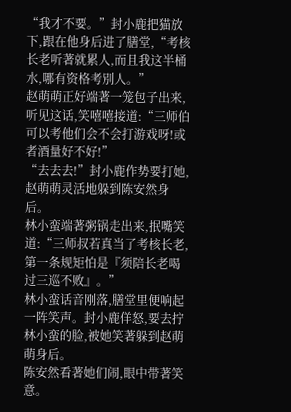“我才不要。”封小鹿把猫放下,跟在他身后进了膳堂,“考核长老听著就累人,而且我这半桶水,哪有资格考別人。”
赵萌萌正好端著一笼包子出来,听见这话,笑嘻嘻接道:“三师伯可以考他们会不会打游戏呀!或者酒量好不好!”
“去去去!”封小鹿作势要打她,赵萌萌灵活地躲到陈安然身后。
林小蛮端著粥锅走出来,抿嘴笑道:“三师叔若真当了考核长老,第一条规矩怕是『须陪长老喝过三巡不败』。”
林小蛮话音刚落,膳堂里便响起一阵笑声。封小鹿佯怒,要去拧林小蛮的脸,被她笑著躲到赵萌萌身后。
陈安然看著她们闹,眼中带著笑意。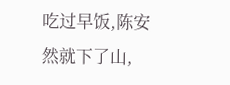吃过早饭,陈安然就下了山,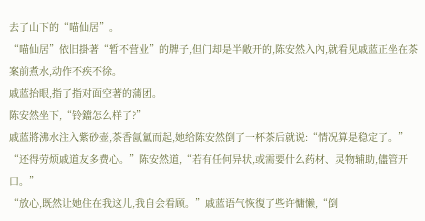去了山下的“喵仙居”。
“喵仙居”依旧掛著“暂不营业”的牌子,但门却是半敞开的,陈安然入內,就看见戚蓝正坐在茶案前煮水,动作不疾不徐。
戚蓝抬眼,指了指对面空著的蒲团。
陈安然坐下,“铃鐺怎么样了?”
戚蓝將沸水注入紫砂壶,茶香氤氳而起,她给陈安然倒了一杯茶后就说:“情况算是稳定了。”
“还得劳烦戚道友多费心。”陈安然道,“若有任何异状,或需要什么药材、灵物辅助,儘管开口。”
“放心,既然让她住在我这儿,我自会看顾。”戚蓝语气恢復了些许慵懒,“倒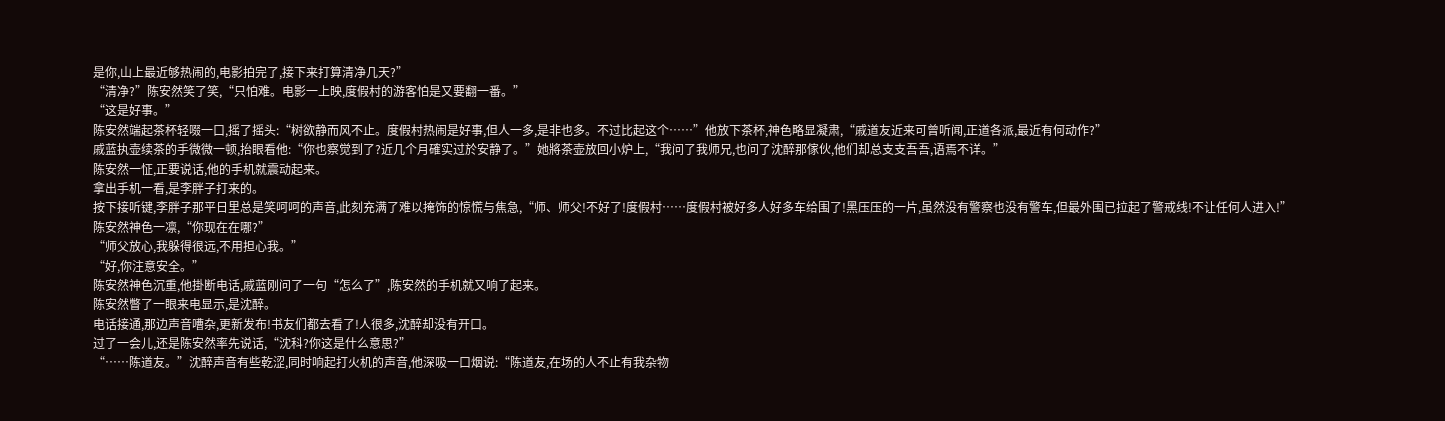是你,山上最近够热闹的,电影拍完了,接下来打算清净几天?”
“清净?”陈安然笑了笑,“只怕难。电影一上映,度假村的游客怕是又要翻一番。”
“这是好事。”
陈安然端起茶杯轻啜一口,摇了摇头:“树欲静而风不止。度假村热闹是好事,但人一多,是非也多。不过比起这个……”他放下茶杯,神色略显凝肃,“戚道友近来可曾听闻,正道各派,最近有何动作?”
戚蓝执壶续茶的手微微一顿,抬眼看他:“你也察觉到了?近几个月確实过於安静了。”她將茶壶放回小炉上,“我问了我师兄,也问了沈醉那傢伙,他们却总支支吾吾,语焉不详。”
陈安然一怔,正要说话,他的手机就震动起来。
拿出手机一看,是李胖子打来的。
按下接听键,李胖子那平日里总是笑呵呵的声音,此刻充满了难以掩饰的惊慌与焦急,“师、师父!不好了!度假村……度假村被好多人好多车给围了!黑压压的一片,虽然没有警察也没有警车,但最外围已拉起了警戒线!不让任何人进入!”
陈安然神色一凛,“你现在在哪?”
“师父放心,我躲得很远,不用担心我。”
“好,你注意安全。”
陈安然神色沉重,他掛断电话,戚蓝刚问了一句“怎么了”,陈安然的手机就又响了起来。
陈安然瞥了一眼来电显示,是沈醉。
电话接通,那边声音嘈杂,更新发布!书友们都去看了!人很多,沈醉却没有开口。
过了一会儿,还是陈安然率先说话,“沈科?你这是什么意思?”
“……陈道友。”沈醉声音有些乾涩,同时响起打火机的声音,他深吸一口烟说:“陈道友,在场的人不止有我杂物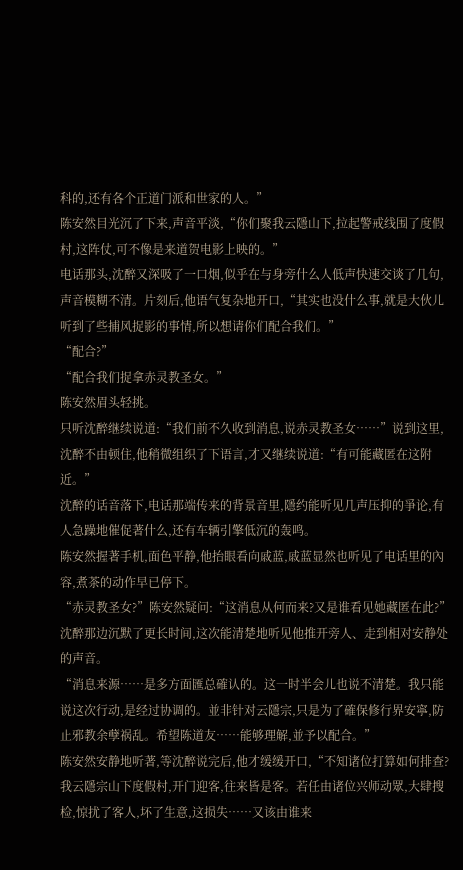科的,还有各个正道门派和世家的人。”
陈安然目光沉了下来,声音平淡,“你们聚我云隱山下,拉起警戒线围了度假村,这阵仗,可不像是来道贺电影上映的。”
电话那头,沈醉又深吸了一口烟,似乎在与身旁什么人低声快速交谈了几句,声音模糊不清。片刻后,他语气复杂地开口,“其实也没什么事,就是大伙儿听到了些捕风捉影的事情,所以想请你们配合我们。”
“配合?”
“配合我们捉拿赤灵教圣女。”
陈安然眉头轻挑。
只听沈醉继续说道:“我们前不久收到消息,说赤灵教圣女……”说到这里,沈醉不由顿住,他稍微组织了下语言,才又继续说道:“有可能藏匿在这附近。”
沈醉的话音落下,电话那端传来的背景音里,隱约能听见几声压抑的爭论,有人急躁地催促著什么,还有车辆引擎低沉的轰鸣。
陈安然握著手机,面色平静,他抬眼看向戚蓝,戚蓝显然也听见了电话里的內容,煮茶的动作早已停下。
“赤灵教圣女?”陈安然疑问:“这消息从何而来?又是谁看见她藏匿在此?”
沈醉那边沉默了更长时间,这次能清楚地听见他推开旁人、走到相对安静处的声音。
“消息来源……是多方面匯总確认的。这一时半会儿也说不清楚。我只能说这次行动,是经过协调的。並非针对云隱宗,只是为了確保修行界安寧,防止邪教余孽祸乱。希望陈道友……能够理解,並予以配合。”
陈安然安静地听著,等沈醉说完后,他才缓缓开口,“不知诸位打算如何排查?我云隱宗山下度假村,开门迎客,往来皆是客。若任由诸位兴师动眾,大肆搜检,惊扰了客人,坏了生意,这损失……又该由谁来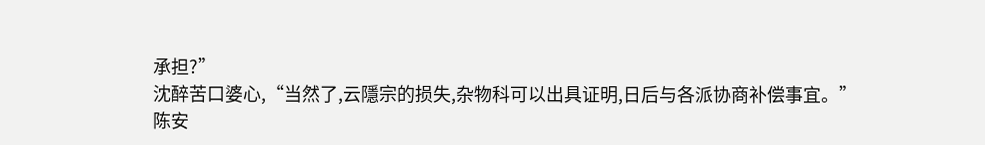承担?”
沈醉苦口婆心,“当然了,云隱宗的损失,杂物科可以出具证明,日后与各派协商补偿事宜。”
陈安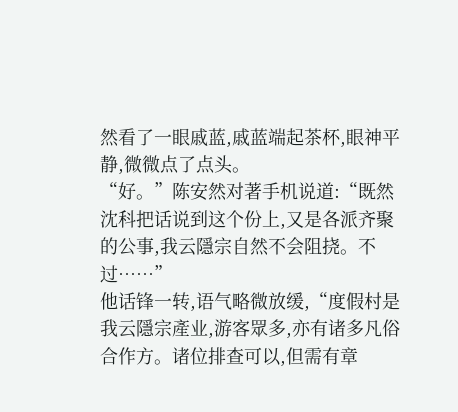然看了一眼戚蓝,戚蓝端起茶杯,眼神平静,微微点了点头。
“好。”陈安然对著手机说道:“既然沈科把话说到这个份上,又是各派齐聚的公事,我云隱宗自然不会阻挠。不过……”
他话锋一转,语气略微放缓,“度假村是我云隱宗產业,游客眾多,亦有诸多凡俗合作方。诸位排查可以,但需有章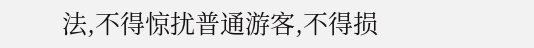法,不得惊扰普通游客,不得损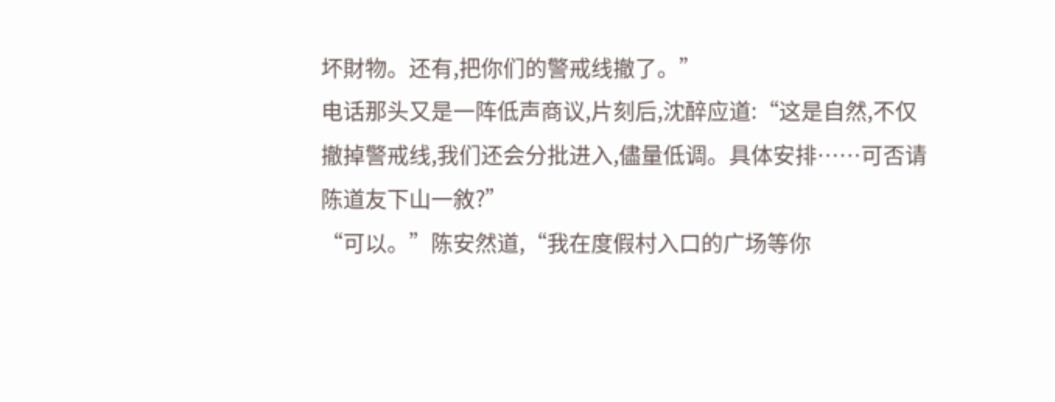坏財物。还有,把你们的警戒线撤了。”
电话那头又是一阵低声商议,片刻后,沈醉应道:“这是自然,不仅撤掉警戒线,我们还会分批进入,儘量低调。具体安排……可否请陈道友下山一敘?”
“可以。”陈安然道,“我在度假村入口的广场等你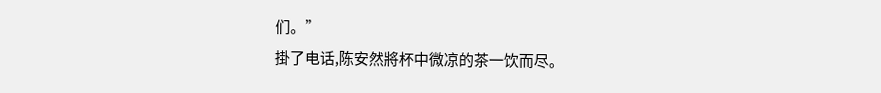们。”
掛了电话,陈安然將杯中微凉的茶一饮而尽。